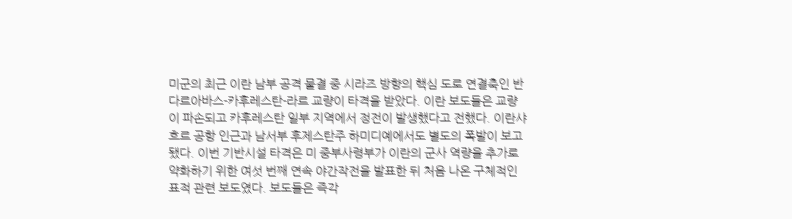미군의 최근 이란 남부 공격 물결 중 시라즈 방향의 핵심 도로 연결축인 반다르아바스-카후레스탄-라르 교량이 타격을 받았다. 이란 보도들은 교량이 파손되고 카후레스탄 일부 지역에서 정전이 발생했다고 전했다. 이란샤흐르 공항 인근과 남서부 후제스탄주 하미디예에서도 별도의 폭발이 보고됐다. 이번 기반시설 타격은 미 중부사령부가 이란의 군사 역량을 추가로 약화하기 위한 여섯 번째 연속 야간작전을 발표한 뒤 처음 나온 구체적인 표적 관련 보도였다. 보도들은 즉각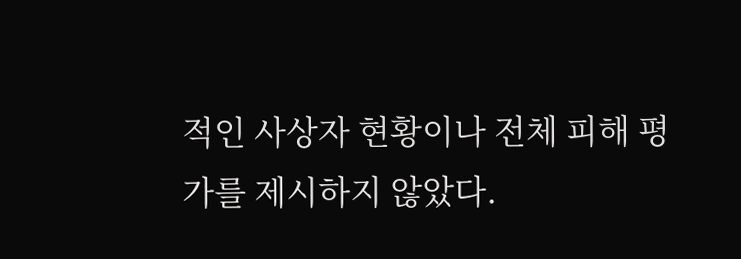적인 사상자 현황이나 전체 피해 평가를 제시하지 않았다.